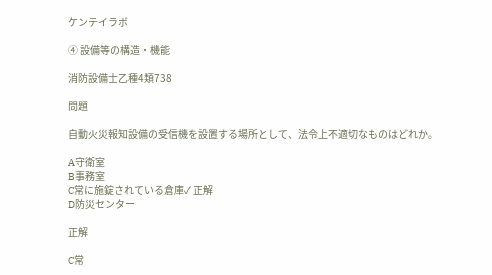ケンテイラボ

④ 設備等の構造・機能

消防設備士乙種4類738

問題

自動火災報知設備の受信機を設置する場所として、法令上不適切なものはどれか。

A守衛室
B事務室
C常に施錠されている倉庫✓ 正解
D防災センター

正解

C常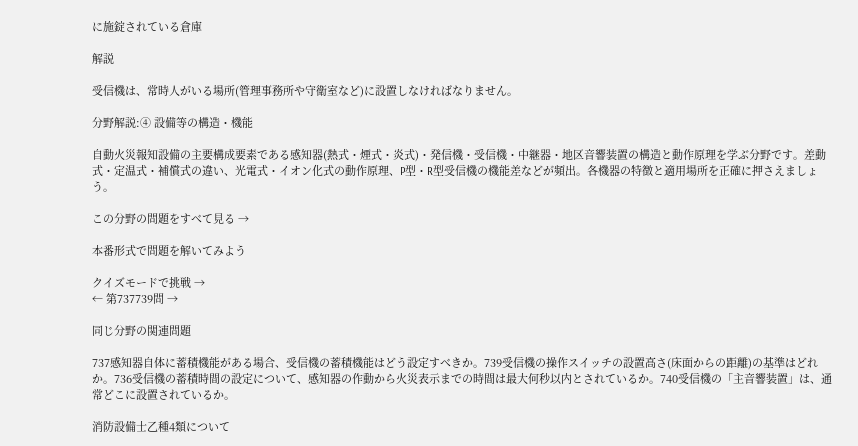に施錠されている倉庫

解説

受信機は、常時人がいる場所(管理事務所や守衛室など)に設置しなければなりません。

分野解説:④ 設備等の構造・機能

自動火災報知設備の主要構成要素である感知器(熱式・煙式・炎式)・発信機・受信機・中継器・地区音響装置の構造と動作原理を学ぶ分野です。差動式・定温式・補償式の違い、光電式・イオン化式の動作原理、P型・R型受信機の機能差などが頻出。各機器の特徴と適用場所を正確に押さえましょう。

この分野の問題をすべて見る →

本番形式で問題を解いてみよう

クイズモードで挑戦 →
← 第737739問 →

同じ分野の関連問題

737感知器自体に蓄積機能がある場合、受信機の蓄積機能はどう設定すべきか。739受信機の操作スイッチの設置高さ(床面からの距離)の基準はどれか。736受信機の蓄積時間の設定について、感知器の作動から火災表示までの時間は最大何秒以内とされているか。740受信機の「主音響装置」は、通常どこに設置されているか。

消防設備士乙種4類について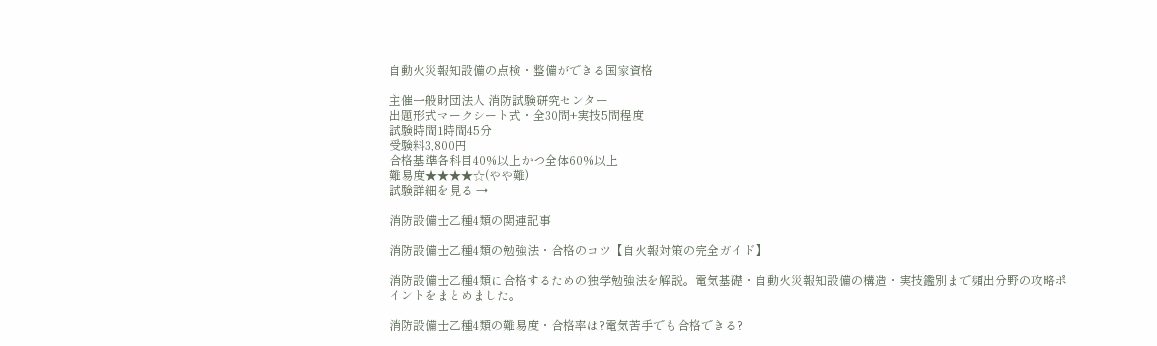自動火災報知設備の点検・整備ができる国家資格

主催一般財団法人 消防試験研究センター
出題形式マークシート式・全30問+実技5問程度
試験時間1時間45分
受験料3,800円
合格基準各科目40%以上かつ全体60%以上
難易度★★★★☆(やや難)
試験詳細を見る →

消防設備士乙種4類の関連記事

消防設備士乙種4類の勉強法・合格のコツ【自火報対策の完全ガイド】

消防設備士乙種4類に合格するための独学勉強法を解説。電気基礎・自動火災報知設備の構造・実技鑑別まで頻出分野の攻略ポイントをまとめました。

消防設備士乙種4類の難易度・合格率は?電気苦手でも合格できる?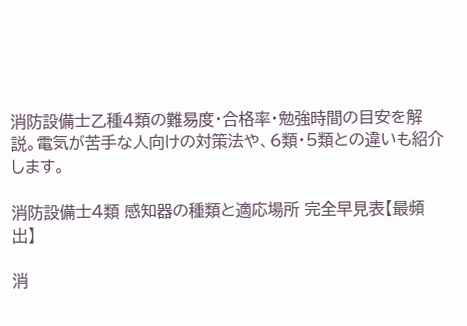消防設備士乙種4類の難易度・合格率・勉強時間の目安を解説。電気が苦手な人向けの対策法や、6類・5類との違いも紹介します。

消防設備士4類 感知器の種類と適応場所 完全早見表【最頻出】

消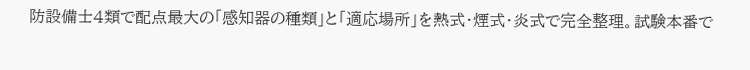防設備士4類で配点最大の「感知器の種類」と「適応場所」を熱式・煙式・炎式で完全整理。試験本番で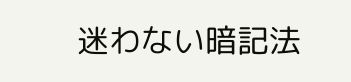迷わない暗記法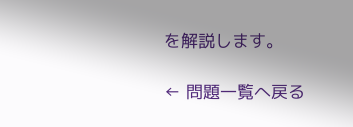を解説します。

← 問題一覧へ戻る